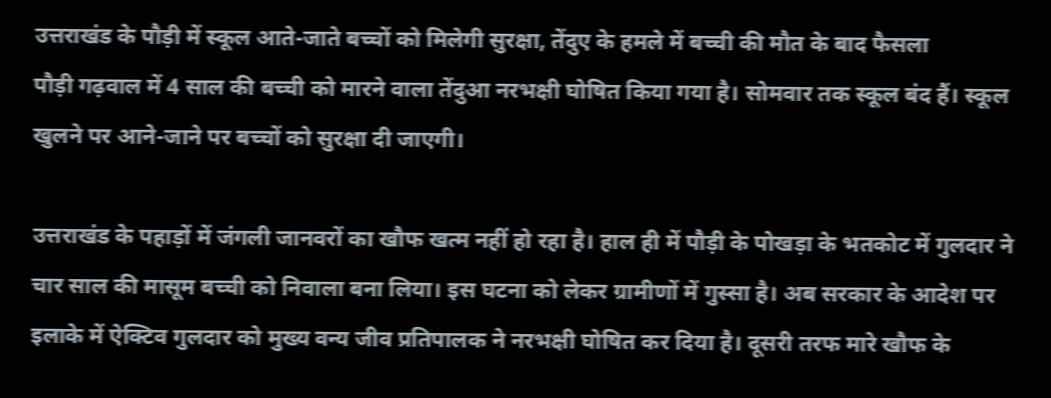उत्तराखंड के पौड़ी में स्कूल आते-जाते बच्चों को मिलेगी सुरक्षा, तेंदुए के हमले में बच्ची की मौत के बाद फैसला
पौड़ी गढ़वाल में 4 साल की बच्ची को मारने वाला तेंदुआ नरभक्षी घोषित किया गया है। सोमवार तक स्कूल बंद हैं। स्कूल खुलने पर आने-जाने पर बच्चों को सुरक्षा दी जाएगी।

उत्तराखंड के पहाड़ों में जंगली जानवरों का खौफ खत्म नहीं हो रहा है। हाल ही में पौड़ी के पोखड़ा के भतकोट में गुलदार ने चार साल की मासूम बच्ची को निवाला बना लिया। इस घटना को लेकर ग्रामीणों में गुस्सा है। अब सरकार के आदेश पर इलाके में ऐक्टिव गुलदार को मुख्य वन्य जीव प्रतिपालक ने नरभक्षी घोषित कर दिया है। दूसरी तरफ मारे खौफ के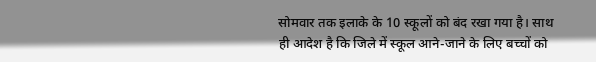सोमवार तक इलाके के 10 स्कूलों को बंद रखा गया है। साथ ही आदेश है कि जिले में स्कूल आने-जाने के लिए बच्चों को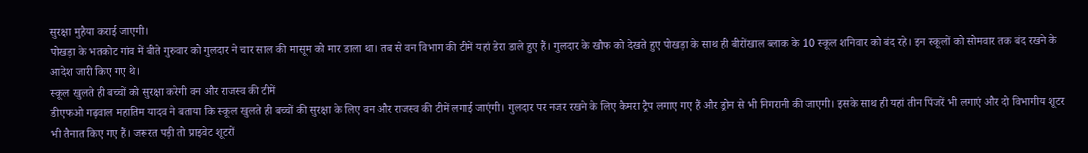सुरक्षा मुहैया कराई जाएगी।
पोखड़ा के भतकोट गांव में बीते गुरुवार को गुलदार ने चार साल की मासूम को मार डाला था। तब से वन विभाग की टीमें यहां डेरा डाले हुए हैं। गुलदार के खौफ को देखते हुए पोखड़ा के साथ ही बीरोंखाल ब्लाक के 10 स्कूल शनिवार को बंद रहे। इन स्कूलों को सोमवार तक बंद रखने के आदेश जारी किए गए थे।
स्कूल खुलते ही बच्चों को सुरक्षा करेगी वन और राजस्व की टीमें
डीएफओ गढ़वाल महातिम यादव ने बताया कि स्कूल खुलते ही बच्चों की सुरक्षा के लिए वन और राजस्व की टीमें लगाई जाएंगी। गुलदार पर नजर रखने के लिए कैमरा ट्रैप लगाए गए हैं और ड्रोन से भी निगरानी की जाएगी। इसके साथ ही यहां तीन पिंजरें भी लगाएं और दो विभागीय शूटर भी तैनात किए गए हैं। जरूरत पड़ी तो प्राइवेट शूटरों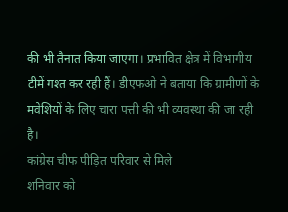की भी तैनात किया जाएगा। प्रभावित क्षेत्र में विभागीय टीमें गश्त कर रही हैं। डीएफओ ने बताया कि ग्रामीणों के मवेशियों के लिए चारा पत्ती की भी व्यवस्था की जा रही है।
कांग्रेस चीफ पीड़ित परिवार से मिले
शनिवार को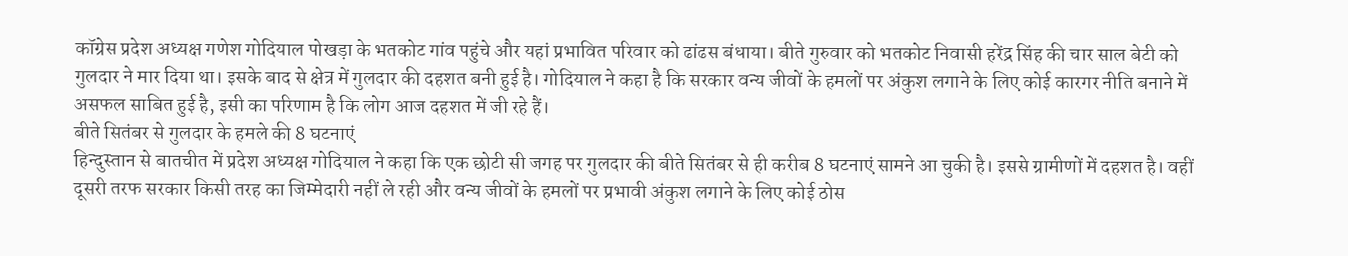कॉग्रेस प्रदेश अध्यक्ष गणेश गोदियाल पोखड़ा के भतकोट गांव पहुंचे और यहां प्रभावित परिवार को ढांढस बंधाया। बीते गुरुवार को भतकोट निवासी हरेंद्र सिंह की चार साल बेटी को गुलदार ने मार दिया था। इसके बाद से क्षेत्र में गुलदार की दहशत बनी हुई है। गोदियाल ने कहा है कि सरकार वन्य जीवों के हमलों पर अंकुश लगाने के लिए कोई कारगर नीति बनाने में असफल साबित हुई है, इसी का परिणाम है कि लोग आज दहशत में जी रहे हैं।
बीते सितंबर से गुलदार के हमले की 8 घटनाएं
हिन्दुस्तान से बातचीत में प्रदेश अध्यक्ष गोदियाल ने कहा कि एक छोटी सी जगह पर गुलदार की बीते सितंबर से ही करीब 8 घटनाएं सामने आ चुकी है। इससे ग्रामीणों में दहशत है। वहीं दूसरी तरफ सरकार किसी तरह का जिम्मेदारी नहीं ले रही और वन्य जीवों के हमलों पर प्रभावी अंकुश लगाने के लिए कोई ठोस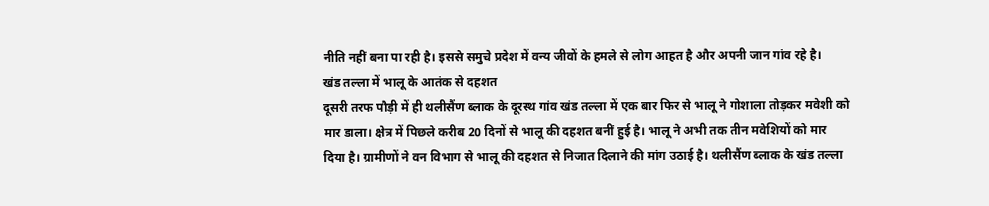नीति नहीं बना पा रही है। इससे समुचे प्रदेश में वन्य जीवों के हमले से लोग आहत है और अपनी जान गांव रहे है।
खंड तल्ला में भालू के आतंक से दहशत
दूसरी तरफ पौड़ी में ही थलीसैंण ब्लाक के दूरस्थ गांव खंड तल्ला में एक बार फिर से भालू ने गोशाला तोड़कर मवेशी को मार डाला। क्षेत्र में पिछले करीब 20 दिनों से भालू की दहशत बनीं हुई है। भालू ने अभी तक तीन मवेशियों को मार दिया है। ग्रामीणों ने वन विभाग से भालू की दहशत से निजात दिलाने की मांग उठाई है। थलीसैंण ब्लाक के खंड तल्ला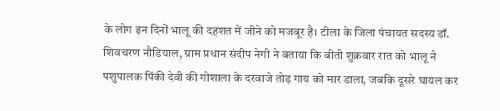के लोग इन दिनों भालू की दहशत में जीने को मजबूर है। टीला के जिला पंचायत सदस्य डॉ. शिवचरण नौडियाल, ग्राम प्रधान संदीप नेगी ने बताया कि बीती शुक्रवार रात को भालू ने पशुपालक पिंकी देवी की गोशाला के दरवाजे तोड़ गाय को मार डाला, जबकि दूसरे घायल कर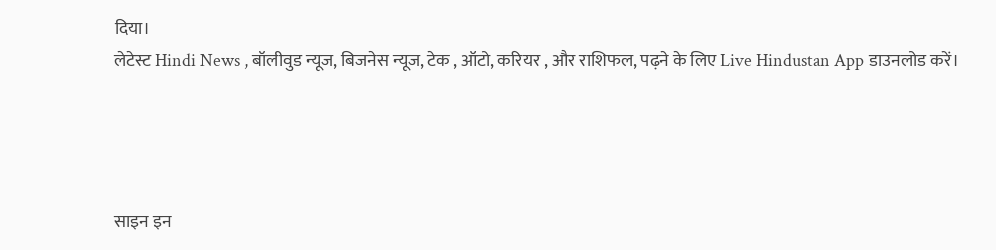दिया।
लेटेस्ट Hindi News , बॉलीवुड न्यूज, बिजनेस न्यूज, टेक , ऑटो, करियर , और राशिफल, पढ़ने के लिए Live Hindustan App डाउनलोड करें।




साइन इन